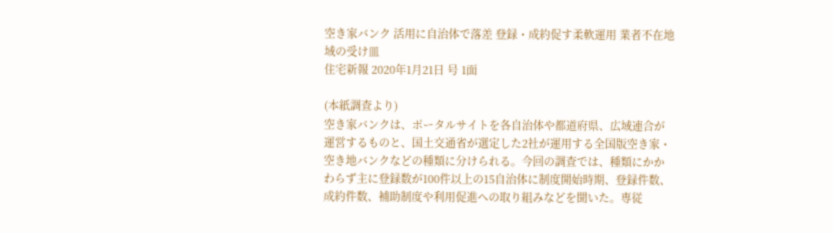空き家バンク 活用に自治体で落差 登録・成約促す柔軟運用 業者不在地域の受け皿
住宅新報 2020年1月21日 号 1面

(本紙調査より)
空き家バンクは、ポータルサイトを各自治体や都道府県、広域連合が運営するものと、国土交通省が選定した2社が運用する全国版空き家・空き地バンクなどの種類に分けられる。今回の調査では、種類にかかわらず主に登録数が100件以上の15自治体に制度開始時期、登録件数、成約件数、補助制度や利用促進への取り組みなどを聞いた。専従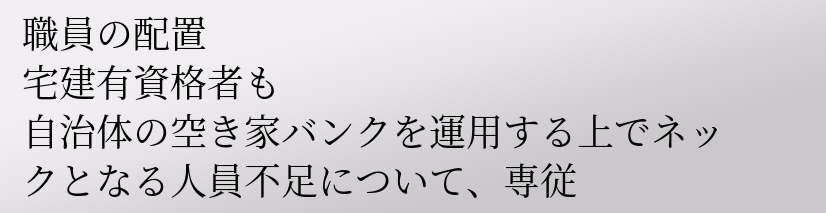職員の配置
宅建有資格者も
自治体の空き家バンクを運用する上でネックとなる人員不足について、専従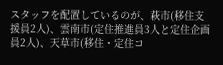スタッフを配置しているのが、萩市(移住支援員2人)、雲南市(定住推進員3人と定住企画員2人)、天草市(移住・定住コ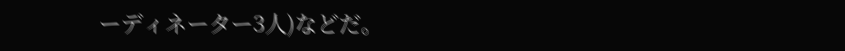ーディネーター3人)などだ。